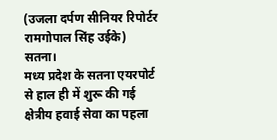(उजला दर्पण सीनियर रिपोर्टर रामगोपाल सिंह उईके)
सतना।
मध्य प्रदेश के सतना एयरपोर्ट से हाल ही में शुरू की गई क्षेत्रीय हवाई सेवा का पहला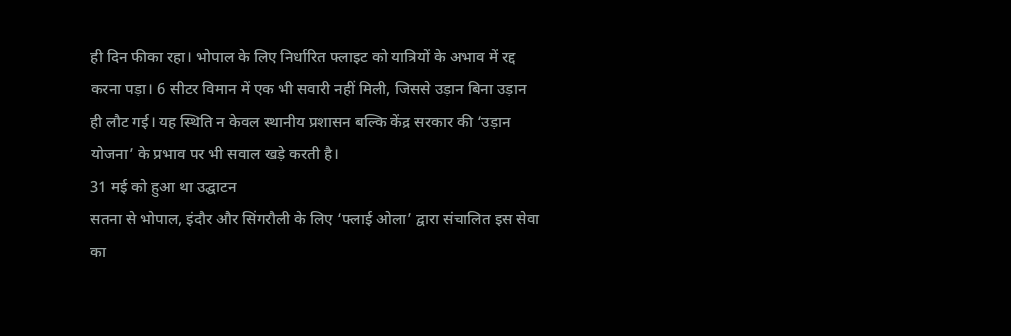ही दिन फीका रहा। भोपाल के लिए निर्धारित फ्लाइट को यात्रियों के अभाव में रद्द करना पड़ा। 6 सीटर विमान में एक भी सवारी नहीं मिली, जिससे उड़ान बिना उड़ान ही लौट गई। यह स्थिति न केवल स्थानीय प्रशासन बल्कि केंद्र सरकार की ‘उड़ान योजना’ के प्रभाव पर भी सवाल खड़े करती है।
31 मई को हुआ था उद्घाटन
सतना से भोपाल, इंदौर और सिंगरौली के लिए ‘फ्लाई ओला’ द्वारा संचालित इस सेवा का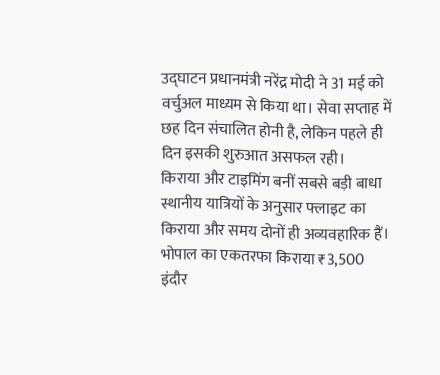उद्घाटन प्रधानमंत्री नरेंद्र मोदी ने 31 मई को वर्चुअल माध्यम से किया था। सेवा सप्ताह में छह दिन संचालित होनी है, लेकिन पहले ही दिन इसकी शुरुआत असफल रही।
किराया और टाइमिंग बनीं सबसे बड़ी बाधा
स्थानीय यात्रियों के अनुसार फ्लाइट का किराया और समय दोनों ही अव्यवहारिक हैं।
भोपाल का एकतरफा किराया ₹3,500
इंदौर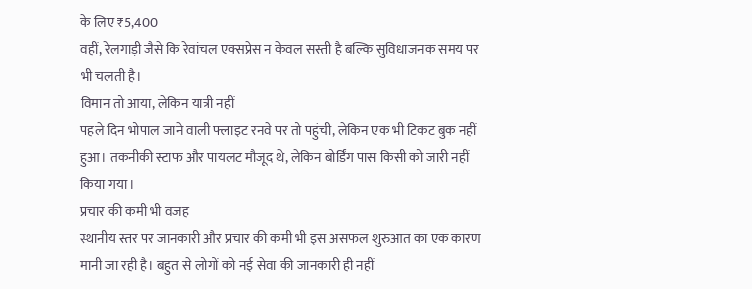के लिए ₹5,400
वहीं, रेलगाड़ी जैसे कि रेवांचल एक्सप्रेस न केवल सस्ती है बल्कि सुविधाजनक समय पर भी चलती है।
विमान तो आया, लेकिन यात्री नहीं
पहले दिन भोपाल जाने वाली फ्लाइट रनवे पर तो पहुंची, लेकिन एक भी टिकट बुक नहीं हुआ। तकनीकी स्टाफ और पायलट मौजूद थे, लेकिन बोर्डिंग पास किसी को जारी नहीं किया गया।
प्रचार की कमी भी वजह
स्थानीय स्तर पर जानकारी और प्रचार की कमी भी इस असफल शुरुआत का एक कारण मानी जा रही है। बहुत से लोगों को नई सेवा की जानकारी ही नहीं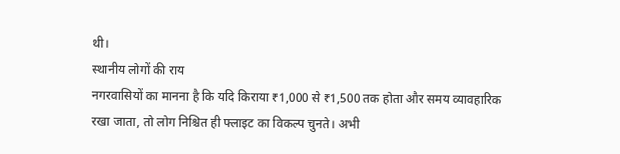थी।
स्थानीय लोगों की राय
नगरवासियों का मानना है कि यदि किराया ₹1,000 से ₹1,500 तक होता और समय व्यावहारिक रखा जाता, तो लोग निश्चित ही फ्लाइट का विकल्प चुनते। अभी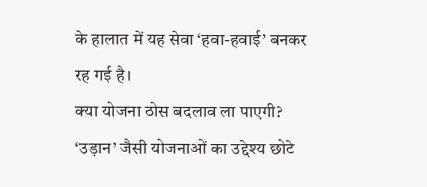के हालात में यह सेवा ‘हवा-हवाई’ बनकर रह गई है।
क्या योजना ठोस बदलाव ला पाएगी?
‘उड़ान’ जैसी योजनाओं का उद्देश्य छोटे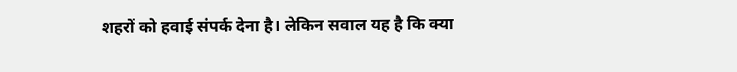शहरों को हवाई संपर्क देना है। लेकिन सवाल यह है कि क्या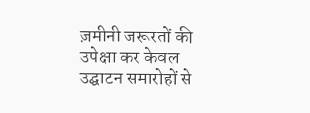ज़मीनी जरूरतों की उपेक्षा कर केवल उद्घाटन समारोहों से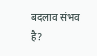बदलाव संभव है?